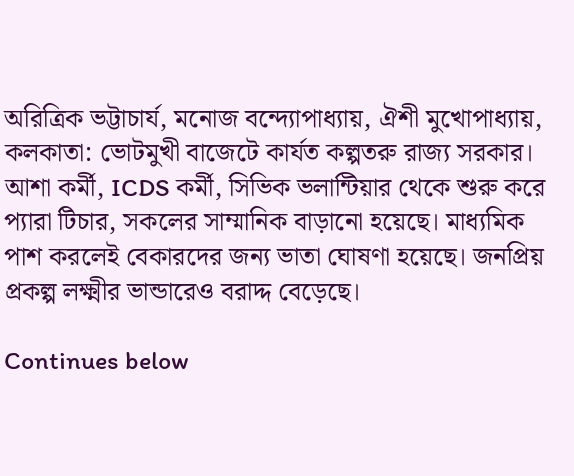অরিত্রিক ভট্টাচার্য, মনোজ বন্দ্যোপাধ্যায়, ঐশী মুখোপাধ্যায়, কলকাতা: ভোটমুখী বাজেটে কার্যত কল্পতরু রাজ্য সরকার। আশা কর্মী, ICDS কর্মী, সিভিক ভলান্টিয়ার থেকে শুরু করে প্যারা টিচার, সকলের সাম্মানিক বাড়ানো হয়েছে। মাধ্যমিক পাশ করলেই বেকারদের জন্য ভাতা ঘোষণা হয়েছে। জনপ্রিয় প্রকল্প লক্ষ্মীর ভান্ডারেও বরাদ্দ বেড়েছে।

Continues below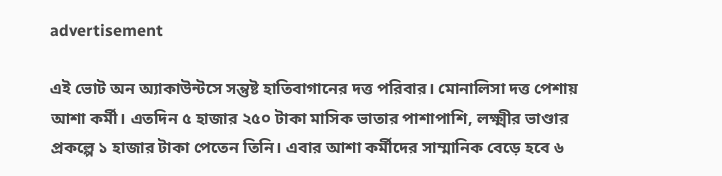advertisement

এই ভোট অন অ্যাকাউন্টসে সন্তুষ্ট হাতিবাগানের দত্ত পরিবার। মোনালিসা দত্ত পেশায় আশা কর্মী। এতদিন ৫ হাজার ২৫০ টাকা মাসিক ভাতার পাশাপাশি, লক্ষ্মীর ভাণ্ডার প্রকল্পে ১ হাজার টাকা পেতেন তিনি। এবার আশা কর্মীদের সাম্মানিক বেড়ে হবে ৬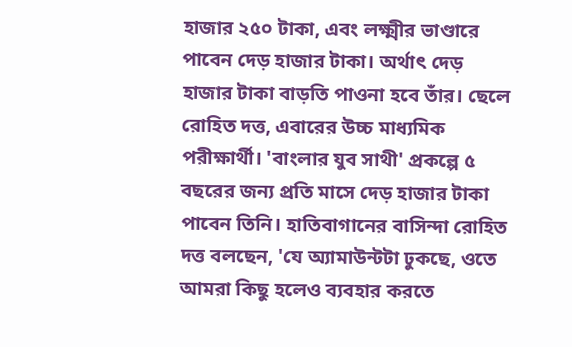হাজার ২৫০ টাকা, এবং লক্ষ্মীর ভাণ্ডারে পাবেন দেড় হাজার টাকা। অর্থাৎ দেড় হাজার টাকা বাড়তি পাওনা হবে তাঁর। ছেলে রোহিত দত্ত, এবারের উচ্চ মাধ্যমিক পরীক্ষার্থী। 'বাংলার যুব সাথী' প্রকল্পে ৫ বছরের জন্য প্রতি মাসে দেড় হাজার টাকা পাবেন তিনি। হাতিবাগানের বাসিন্দা রোহিত দত্ত বলছেন, 'যে অ্যামাউন্টটা ঢুকছে, ওতে আমরা কিছু হলেও ব্যবহার করতে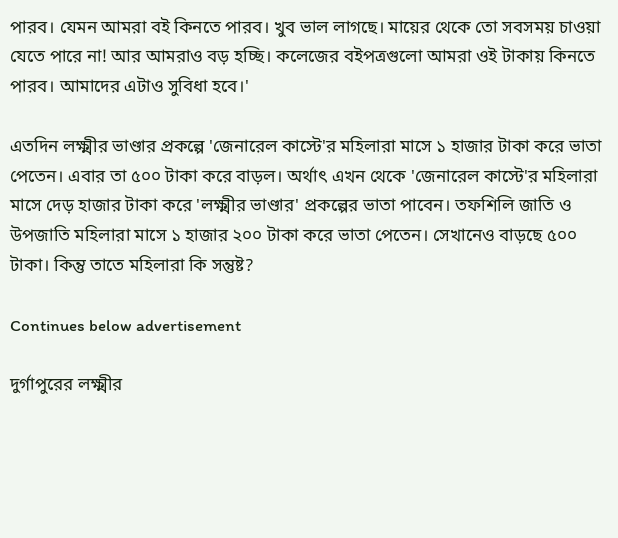পারব। যেমন আমরা বই কিনতে পারব। খুব ভাল লাগছে। মায়ের থেকে তো সবসময় চাওয়া যেতে পারে না! আর আমরাও বড় হচ্ছি। কলেজের বইপত্রগুলো আমরা ওই টাকায় কিনতে পারব। আমাদের এটাও সুবিধা হবে।'

এতদিন লক্ষ্মীর ভাণ্ডার প্রকল্পে 'জেনারেল কাস্টে'র মহিলারা মাসে ১ হাজার টাকা করে ভাতা পেতেন। এবার তা ৫০০ টাকা করে বাড়ল। অর্থাৎ এখন থেকে 'জেনারেল কাস্টে'র মহিলারা মাসে দেড় হাজার টাকা করে 'লক্ষ্মীর ভাণ্ডার' প্রকল্পের ভাতা পাবেন। তফশিলি জাতি ও উপজাতি মহিলারা মাসে ১ হাজার ২০০ টাকা করে ভাতা পেতেন। সেখানেও বাড়ছে ৫০০ টাকা। কিন্তু তাতে মহিলারা কি সন্তুষ্ট?

Continues below advertisement

দুর্গাপুরের লক্ষ্মীর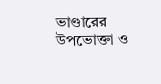ভাণ্ডারের উপভোক্তা ও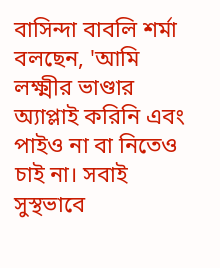বাসিন্দা বাবলি শর্মা বলছেন, 'আমি লক্ষ্মীর ভাণ্ডার অ্যাপ্লাই করিনি এবং পাইও না বা নিতেও চাই না। সবাই সুস্থভাবে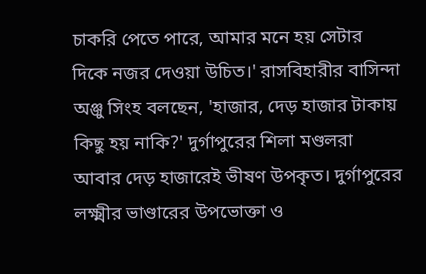চাকরি পেতে পারে, আমার মনে হয় সেটার দিকে নজর দেওয়া উচিত।' রাসবিহারীর বাসিন্দা অঞ্জু সিংহ বলছেন, 'হাজার, দেড় হাজার টাকায় কিছু হয় নাকি?' দুর্গাপুরের শিলা মণ্ডলরা আবার দেড় হাজারেই ভীষণ উপকৃত। দুর্গাপুরের লক্ষ্মীর ভাণ্ডারের উপভোক্তা ও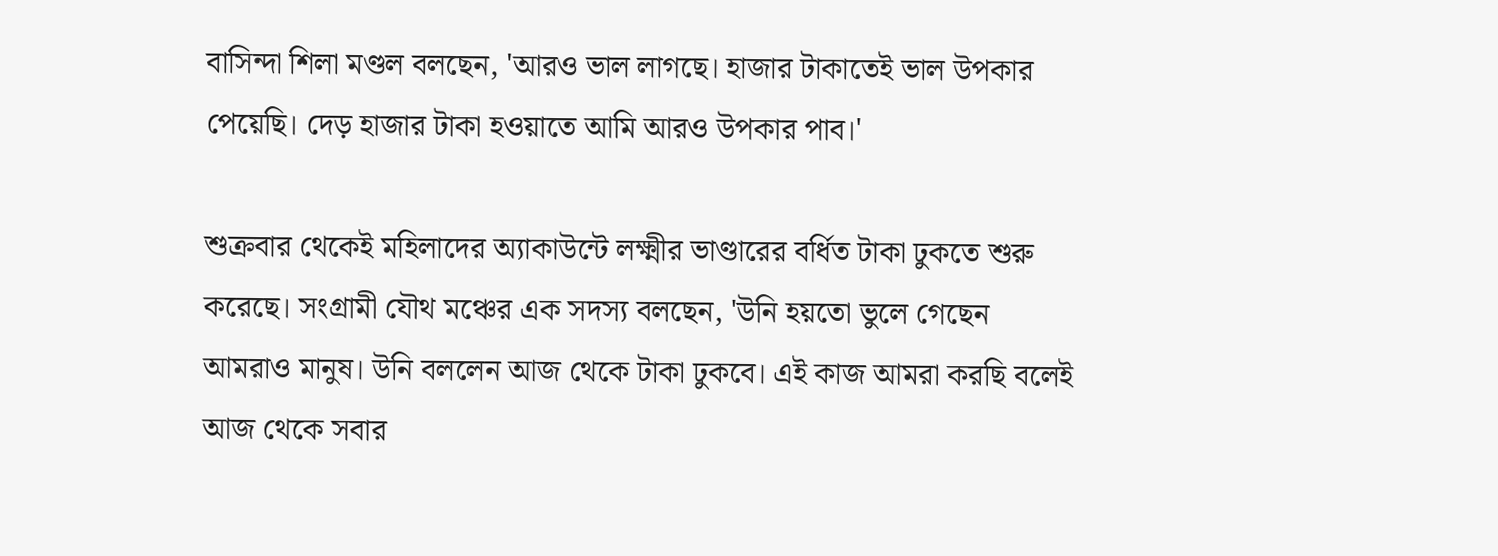বাসিন্দা শিলা মণ্ডল বলছেন, 'আরও ভাল লাগছে। হাজার টাকাতেই ভাল উপকার পেয়েছি। দেড় হাজার টাকা হওয়াতে আমি আরও উপকার পাব।'

শুক্রবার থেকেই মহিলাদের অ্যাকাউন্টে লক্ষ্মীর ভাণ্ডারের বর্ধিত টাকা ঢুকতে শুরু করেছে। সংগ্রামী যৌথ মঞ্চের এক সদস্য বলছেন, 'উনি হয়তো ভুলে গেছেন আমরাও মানুষ। উনি বললেন আজ থেকে টাকা ঢুকবে। এই কাজ আমরা করছি বলেই আজ থেকে সবার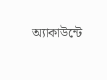অ্যাকাউন্টে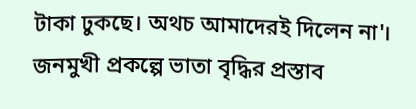টাকা ঢুকছে। অথচ আমাদেরই দিলেন না'। জনমুখী প্রকল্পে ভাতা বৃদ্ধির প্রস্তাব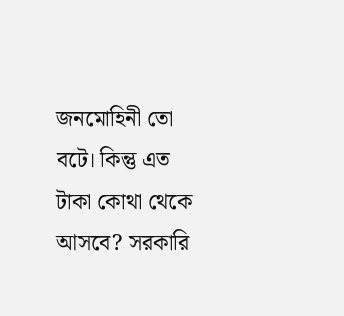জনমোহিনী তো বটে। কিন্তু এত টাকা কোথা থেকে আসবে? সরকারি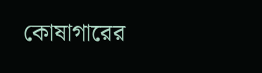কোষাগারের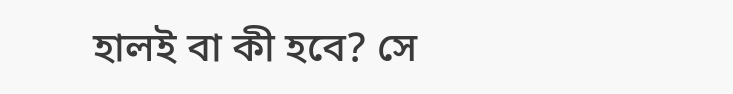হালই বা কী হবে? সে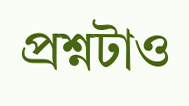প্রশ্নটাও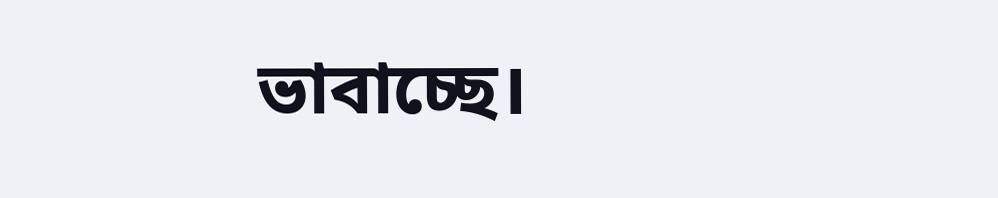ভাবাচ্ছে।